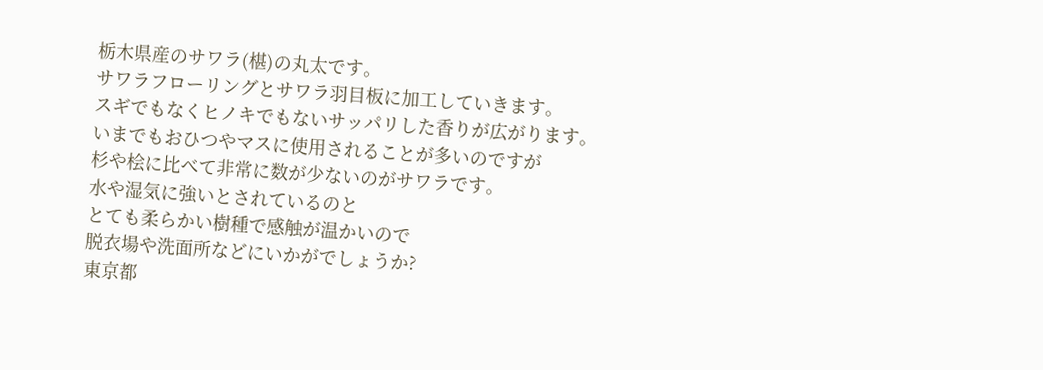栃木県産のサワラ(椹)の丸太です。
サワラフローリングとサワラ羽目板に加工していきます。
スギでもなくヒノキでもないサッパリした香りが広がります。
いまでもおひつやマスに使用されることが多いのですが
杉や桧に比べて非常に数が少ないのがサワラです。
水や湿気に強いとされているのと
とても柔らかい樹種で感触が温かいので
脱衣場や洗面所などにいかがでしょうか?
東京都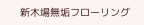新木場無垢フローリング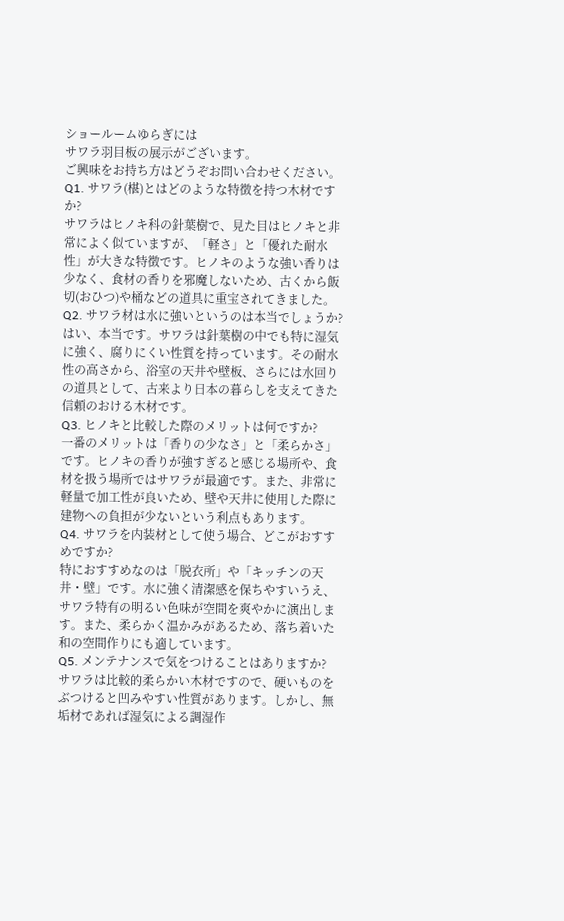ショールームゆらぎには
サワラ羽目板の展示がございます。
ご興味をお持ち方はどうぞお問い合わせください。
Q1. サワラ(椹)とはどのような特徴を持つ木材ですか?
サワラはヒノキ科の針葉樹で、見た目はヒノキと非常によく似ていますが、「軽さ」と「優れた耐水性」が大きな特徴です。ヒノキのような強い香りは少なく、食材の香りを邪魔しないため、古くから飯切(おひつ)や桶などの道具に重宝されてきました。
Q2. サワラ材は水に強いというのは本当でしょうか?
はい、本当です。サワラは針葉樹の中でも特に湿気に強く、腐りにくい性質を持っています。その耐水性の高さから、浴室の天井や壁板、さらには水回りの道具として、古来より日本の暮らしを支えてきた信頼のおける木材です。
Q3. ヒノキと比較した際のメリットは何ですか?
一番のメリットは「香りの少なさ」と「柔らかさ」です。ヒノキの香りが強すぎると感じる場所や、食材を扱う場所ではサワラが最適です。また、非常に軽量で加工性が良いため、壁や天井に使用した際に建物への負担が少ないという利点もあります。
Q4. サワラを内装材として使う場合、どこがおすすめですか?
特におすすめなのは「脱衣所」や「キッチンの天井・壁」です。水に強く清潔感を保ちやすいうえ、サワラ特有の明るい色味が空間を爽やかに演出します。また、柔らかく温かみがあるため、落ち着いた和の空間作りにも適しています。
Q5. メンテナンスで気をつけることはありますか?
サワラは比較的柔らかい木材ですので、硬いものをぶつけると凹みやすい性質があります。しかし、無垢材であれば湿気による調湿作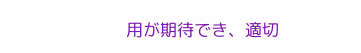用が期待でき、適切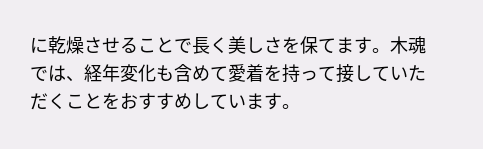に乾燥させることで長く美しさを保てます。木魂では、経年変化も含めて愛着を持って接していただくことをおすすめしています。